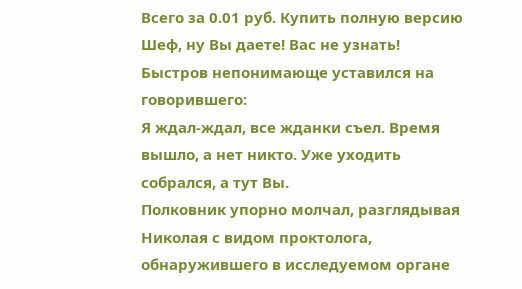Всего за 0.01 руб. Купить полную версию
Шеф, ну Вы даете! Вас не узнать!
Быстров непонимающе уставился на говорившего:
Я ждал-ждал, все жданки съел. Время вышло, а нет никто. Уже уходить собрался, а тут Вы.
Полковник упорно молчал, разглядывая Николая с видом проктолога, обнаружившего в исследуемом органе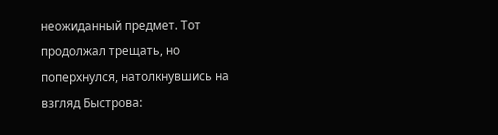неожиданный предмет. Тот продолжал трещать, но поперхнулся, натолкнувшись на взгляд Быстрова: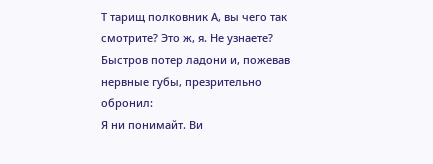Т тарищ полковник А, вы чего так смотрите? Это ж, я. Не узнаете?
Быстров потер ладони и, пожевав нервные губы, презрительно обронил:
Я ни понимайт. Ви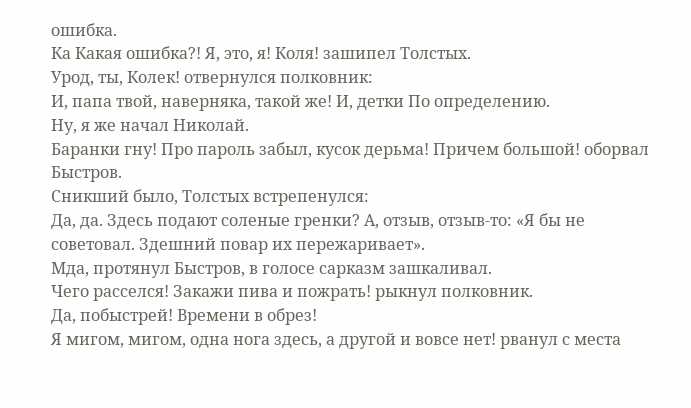ошибка.
Ка Какая ошибка?! Я, это, я! Коля! зашипел Толстых.
Урод, ты, Колек! отвернулся полковник:
И, папа твой, наверняка, такой же! И, детки По определению.
Ну, я же начал Николай.
Баранки гну! Про пароль забыл, кусок дерьма! Причем большой! оборвал Быстров.
Сникший было, Толстых встрепенулся:
Да, да. Здесь подают соленые гренки? А, отзыв, отзыв-то: «Я бы не советовал. Здешний повар их пережаривает».
Мда, протянул Быстров, в голосе сарказм зашкаливал.
Чего расселся! Закажи пива и пожрать! рыкнул полковник.
Да, побыстрей! Времени в обрез!
Я мигом, мигом, одна нога здесь, а другой и вовсе нет! рванул с места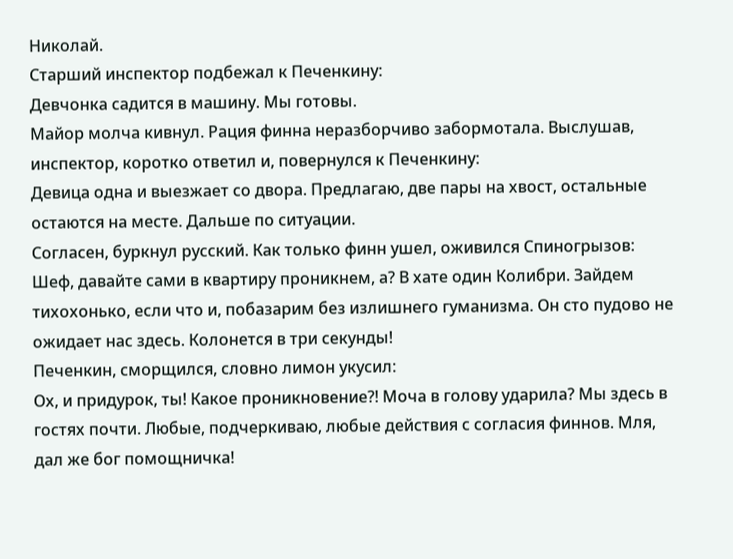Николай.
Старший инспектор подбежал к Печенкину:
Девчонка садится в машину. Мы готовы.
Майор молча кивнул. Рация финна неразборчиво забормотала. Выслушав, инспектор, коротко ответил и, повернулся к Печенкину:
Девица одна и выезжает со двора. Предлагаю, две пары на хвост, остальные остаются на месте. Дальше по ситуации.
Согласен, буркнул русский. Как только финн ушел, оживился Спиногрызов:
Шеф, давайте сами в квартиру проникнем, а? В хате один Колибри. Зайдем тихохонько, если что и, побазарим без излишнего гуманизма. Он сто пудово не ожидает нас здесь. Колонется в три секунды!
Печенкин, сморщился, словно лимон укусил:
Ох, и придурок, ты! Какое проникновение?! Моча в голову ударила? Мы здесь в гостях почти. Любые, подчеркиваю, любые действия с согласия финнов. Мля, дал же бог помощничка!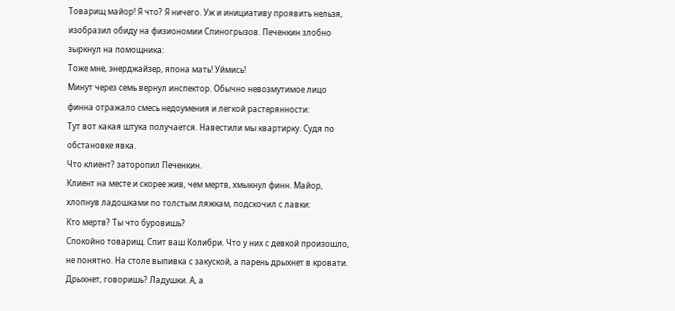Товарищ майор! Я что? Я ничего. Уж и инициативу проявить нельзя, изобразил обиду на физиономии Спиногрызов. Печенкин злобно зыркнул на помощника:
Тоже мне, энерджайзер, япона мать! Уймись!
Минут через семь вернул инспектор. Обычно невозмутимое лицо финна отражало смесь недоумения и легкой растерянности:
Тут вот какая штука получается. Навестили мы квартирку. Судя по обстановке явка.
Что клиент? заторопил Печенкин.
Клиент на месте и скорее жив, чем мертв, хмыкнул финн. Майор, хлопнув ладошками по толстым ляжкам, подскочил с лавки:
Кто мертв? Ты что буровишь?
Спокойно товарищ. Спит ваш Колибри. Что у них с девкой произошло, не понятно. На столе выпивка с закуской, а парень дрыхнет в кровати.
Дрыхнет, говоришь? Ладушки. А, а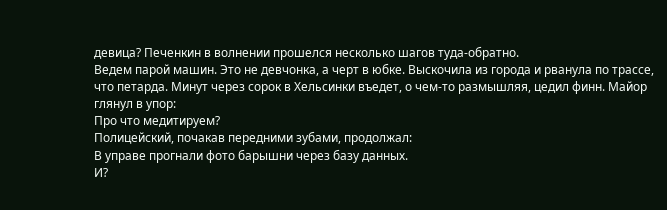девица? Печенкин в волнении прошелся несколько шагов туда-обратно.
Ведем парой машин. Это не девчонка, а черт в юбке. Выскочила из города и рванула по трассе, что петарда. Минут через сорок в Хельсинки въедет, о чем-то размышляя, цедил финн. Майор глянул в упор:
Про что медитируем?
Полицейский, почакав передними зубами, продолжал:
В управе прогнали фото барышни через базу данных.
И?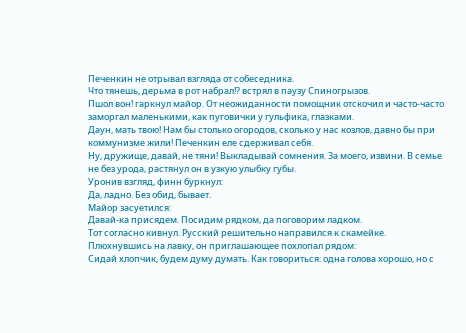Печенкин не отрывал взгляда от собеседника.
Что тянешь, дерьма в рот набрал!? встрял в паузу Спиногрызов.
Пшол вон! гаркнул майор. От неожиданности помощник отскочил и часто-часто заморгал маленькими, как пуговички у гульфика, глазками.
Даун, мать твою! Нам бы столько огородов, сколько у нас козлов, давно бы при коммунизме жили! Печенкин еле сдерживал себя.
Ну, дружище, давай, не тяни! Выкладывай сомнения. За моего, извини. В семье не без урода, растянул он в узкую улыбку губы.
Уронив взгляд, финн буркнул:
Да, ладно. Без обид, бывает.
Майор засуетился:
Давай-ка присядем. Посидим рядком, да поговорим ладком.
Тот согласно кивнул. Русский решительно направился к скамейке. Плюхнувшись на лавку, он приглашающее похлопал рядом:
Сидай хлопчик, будем думу думать. Как говориться: одна голова хорошо, но с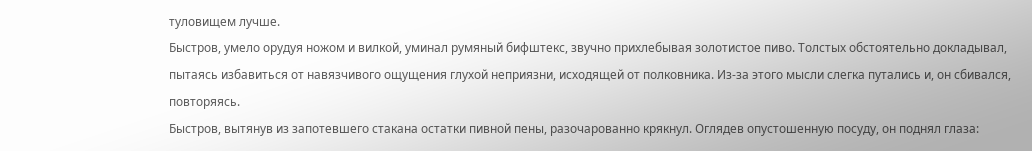туловищем лучше.
Быстров, умело орудуя ножом и вилкой, уминал румяный бифштекс, звучно прихлебывая золотистое пиво. Толстых обстоятельно докладывал, пытаясь избавиться от навязчивого ощущения глухой неприязни, исходящей от полковника. Из-за этого мысли слегка путались и, он сбивался, повторяясь.
Быстров, вытянув из запотевшего стакана остатки пивной пены, разочарованно крякнул. Оглядев опустошенную посуду, он поднял глаза: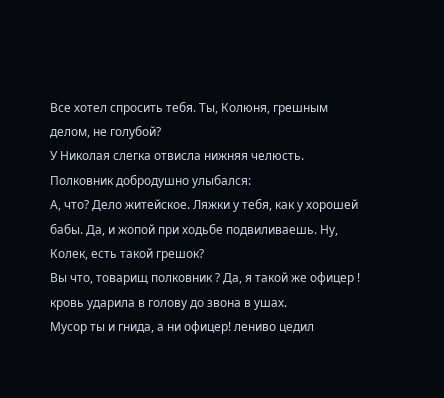Все хотел спросить тебя. Ты, Колюня, грешным делом, не голубой?
У Николая слегка отвисла нижняя челюсть. Полковник добродушно улыбался:
А, что? Дело житейское. Ляжки у тебя, как у хорошей бабы. Да, и жопой при ходьбе подвиливаешь. Ну, Колек, есть такой грешок?
Вы что, товарищ полковник ? Да, я такой же офицер ! кровь ударила в голову до звона в ушах.
Мусор ты и гнида, а ни офицер! лениво цедил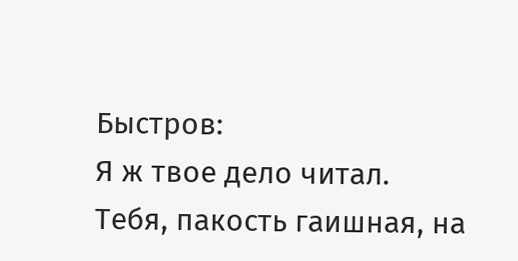Быстров:
Я ж твое дело читал. Тебя, пакость гаишная, на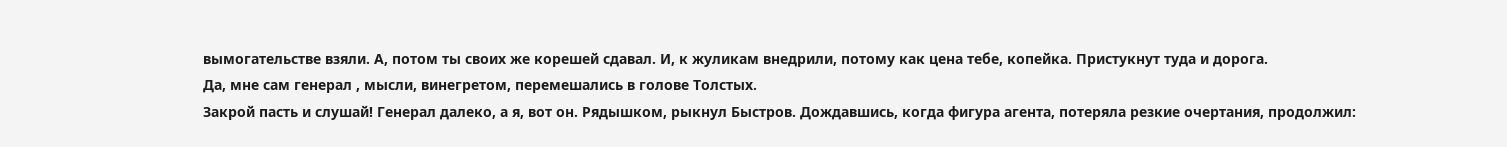вымогательстве взяли. А, потом ты своих же корешей сдавал. И, к жуликам внедрили, потому как цена тебе, копейка. Пристукнут туда и дорога.
Да, мне сам генерал , мысли, винегретом, перемешались в голове Толстых.
Закрой пасть и слушай! Генерал далеко, а я, вот он. Рядышком, рыкнул Быстров. Дождавшись, когда фигура агента, потеряла резкие очертания, продолжил: